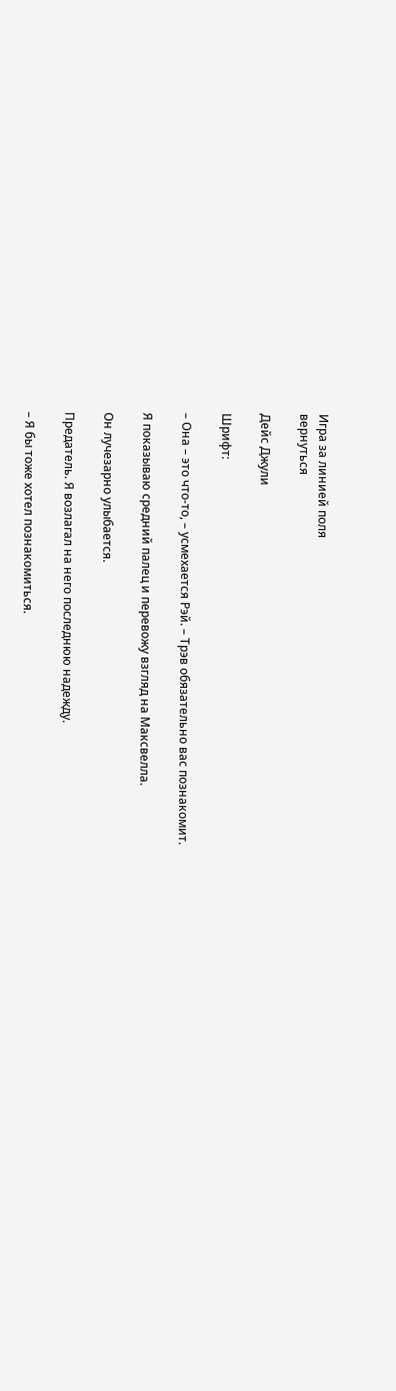Игра за линией поля
вернуться

Дейс Джули

Шрифт:

– Она – это что-то, – усмехается Рэй. – Трэв обязательно вас познакомит.

Я показываю средний палец и перевожу взгляд на Максвелла.

Он лучезарно улыбается.

Предатель. Я возлагал на него последнюю надежду.

– Я бы тоже хотел познакомиться.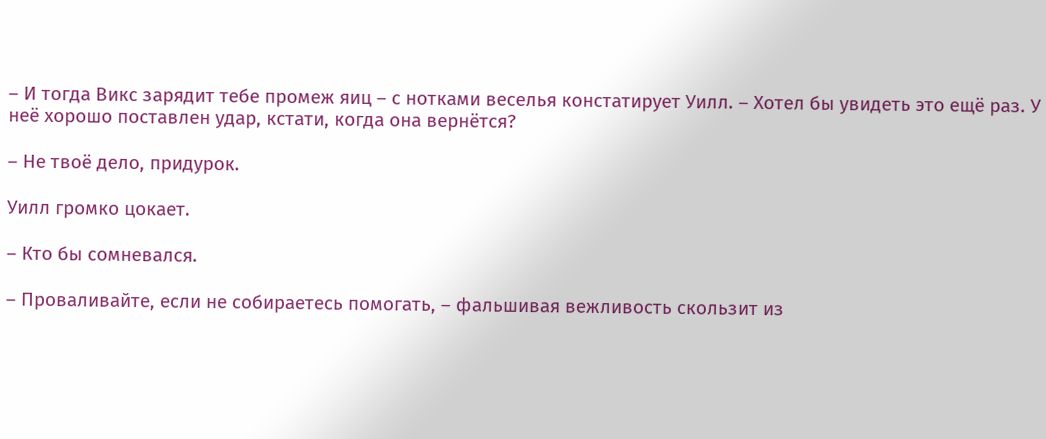– И тогда Викс зарядит тебе промеж яиц – с нотками веселья констатирует Уилл. – Хотел бы увидеть это ещё раз. У неё хорошо поставлен удар, кстати, когда она вернётся?

– Не твоё дело, придурок.

Уилл громко цокает.

– Кто бы сомневался.

– Проваливайте, если не собираетесь помогать, – фальшивая вежливость скользит из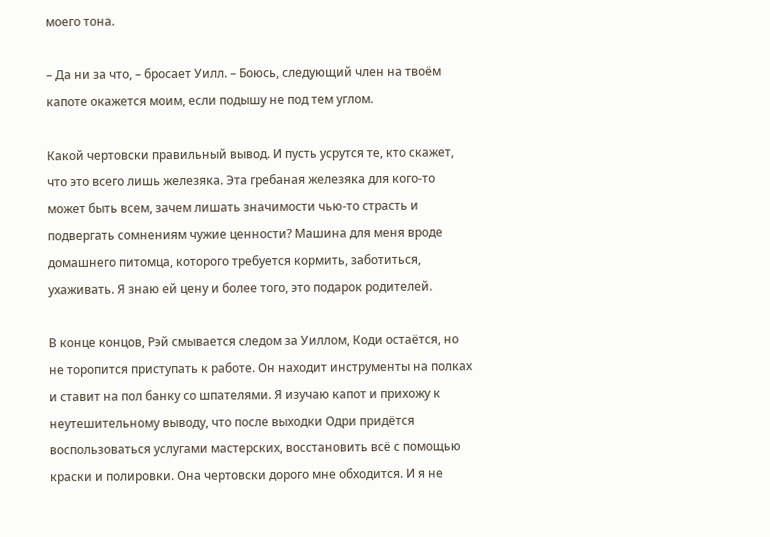моего тона.

– Да ни за что, – бросает Уилл. – Боюсь, следующий член на твоём капоте окажется моим, если подышу не под тем углом.

Какой чертовски правильный вывод. И пусть усрутся те, кто скажет, что это всего лишь железяка. Эта гребаная железяка для кого-то может быть всем, зачем лишать значимости чью-то страсть и подвергать сомнениям чужие ценности? Машина для меня вроде домашнего питомца, которого требуется кормить, заботиться, ухаживать. Я знаю ей цену и более того, это подарок родителей.

В конце концов, Рэй смывается следом за Уиллом, Коди остаётся, но не торопится приступать к работе. Он находит инструменты на полках и ставит на пол банку со шпателями. Я изучаю капот и прихожу к неутешительному выводу, что после выходки Одри придётся воспользоваться услугами мастерских, восстановить всё с помощью краски и полировки. Она чертовски дорого мне обходится. И я не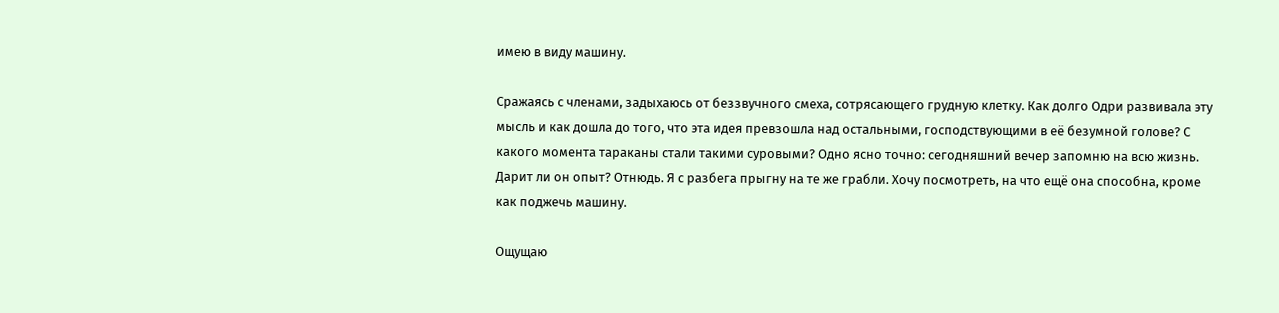имею в виду машину.

Сражаясь с членами, задыхаюсь от беззвучного смеха, сотрясающего грудную клетку. Как долго Одри развивала эту мысль и как дошла до того, что эта идея превзошла над остальными, господствующими в её безумной голове? С какого момента тараканы стали такими суровыми? Одно ясно точно: сегодняшний вечер запомню на всю жизнь. Дарит ли он опыт? Отнюдь. Я с разбега прыгну на те же грабли. Хочу посмотреть, на что ещё она способна, кроме как поджечь машину.

Ощущаю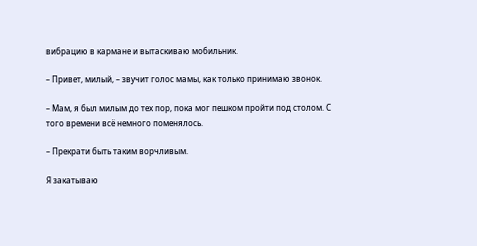вибрацию в кармане и вытаскиваю мобильник.

– Привет, милый, – звучит голос мамы, как только принимаю звонок.

– Мам, я был милым до тех пор, пока мог пешком пройти под столом. С того времени всё немного поменялось.

– Прекрати быть таким ворчливым.

Я закатываю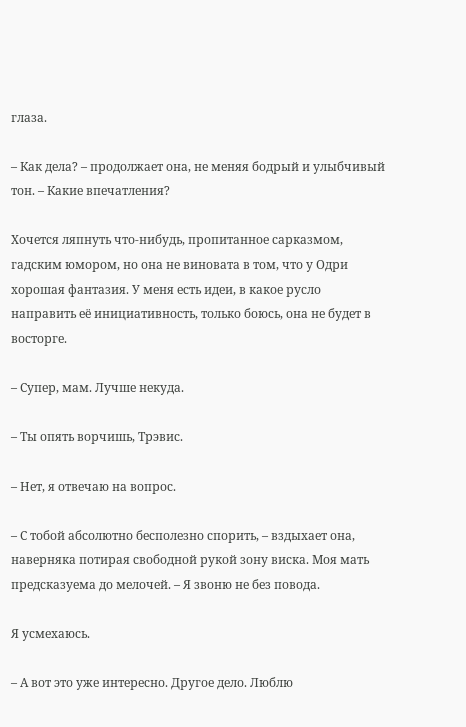глаза.

– Как дела? – продолжает она, не меняя бодрый и улыбчивый тон. – Какие впечатления?

Хочется ляпнуть что-нибудь, пропитанное сарказмом, гадским юмором, но она не виновата в том, что у Одри хорошая фантазия. У меня есть идеи, в какое русло направить её инициативность, только боюсь, она не будет в восторге.

– Супер, мам. Лучше некуда.

– Ты опять ворчишь, Трэвис.

– Нет, я отвечаю на вопрос.

– С тобой абсолютно бесполезно спорить, – вздыхает она, наверняка потирая свободной рукой зону виска. Моя мать предсказуема до мелочей. – Я звоню не без повода.

Я усмехаюсь.

– А вот это уже интересно. Другое дело. Люблю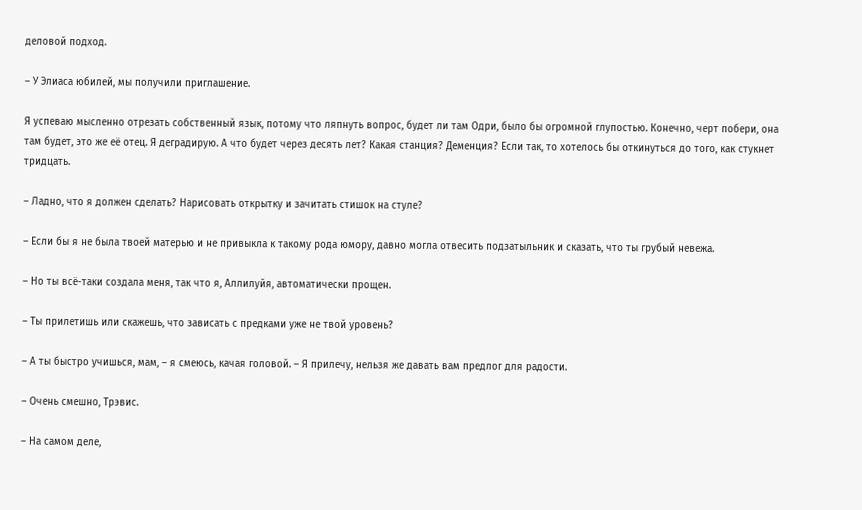деловой подход.

– У Элиаса юбилей, мы получили приглашение.

Я успеваю мысленно отрезать собственный язык, потому что ляпнуть вопрос, будет ли там Одри, было бы огромной глупостью. Конечно, черт побери, она там будет, это же её отец. Я деградирую. А что будет через десять лет? Какая станция? Деменция? Если так, то хотелось бы откинуться до того, как стукнет тридцать.

– Ладно, что я должен сделать? Нарисовать открытку и зачитать стишок на стуле?

– Если бы я не была твоей матерью и не привыкла к такому рода юмору, давно могла отвесить подзатыльник и сказать, что ты грубый невежа.

– Но ты всё-таки создала меня, так что я, Аллилуйя, автоматически прощен.

– Ты прилетишь или скажешь, что зависать с предками уже не твой уровень?

– А ты быстро учишься, мам, – я смеюсь, качая головой. – Я прилечу, нельзя же давать вам предлог для радости.

– Очень смешно, Трэвис.

– На самом деле,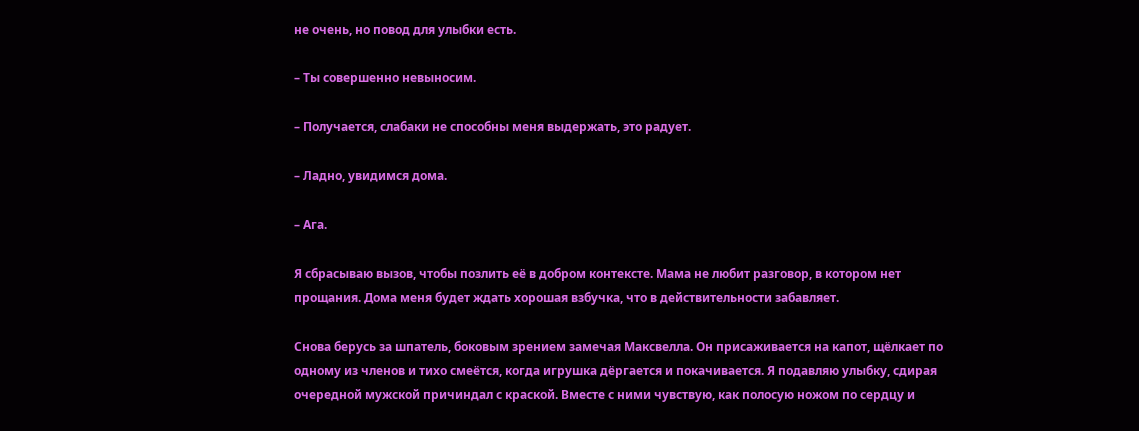не очень, но повод для улыбки есть.

– Ты совершенно невыносим.

– Получается, слабаки не способны меня выдержать, это радует.

– Ладно, увидимся дома.

– Ага.

Я сбрасываю вызов, чтобы позлить её в добром контексте. Мама не любит разговор, в котором нет прощания. Дома меня будет ждать хорошая взбучка, что в действительности забавляет.

Снова берусь за шпатель, боковым зрением замечая Максвелла. Он присаживается на капот, щёлкает по одному из членов и тихо смеётся, когда игрушка дёргается и покачивается. Я подавляю улыбку, сдирая очередной мужской причиндал с краской. Вместе с ними чувствую, как полосую ножом по сердцу и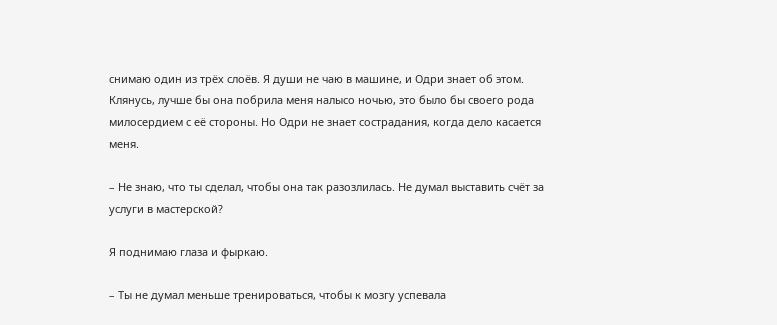снимаю один из трёх слоёв. Я души не чаю в машине, и Одри знает об этом. Клянусь, лучше бы она побрила меня налысо ночью, это было бы своего рода милосердием с её стороны. Но Одри не знает сострадания, когда дело касается меня.

– Не знаю, что ты сделал, чтобы она так разозлилась. Не думал выставить счёт за услуги в мастерской?

Я поднимаю глаза и фыркаю.

– Ты не думал меньше тренироваться, чтобы к мозгу успевала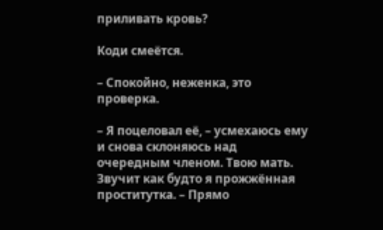приливать кровь?

Коди смеётся.

– Спокойно, неженка, это проверка.

– Я поцеловал её, – усмехаюсь ему и снова склоняюсь над очередным членом. Твою мать. Звучит как будто я прожжённая проститутка. – Прямо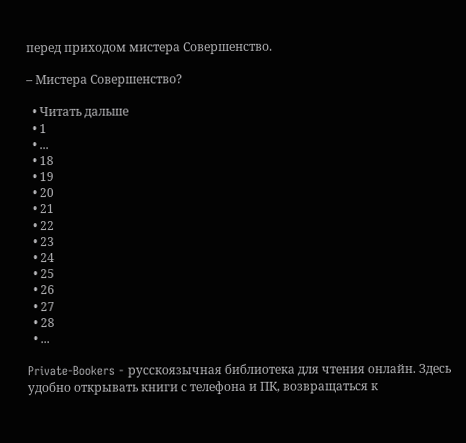перед приходом мистера Совершенство.

– Мистера Совершенство?

  • Читать дальше
  • 1
  • ...
  • 18
  • 19
  • 20
  • 21
  • 22
  • 23
  • 24
  • 25
  • 26
  • 27
  • 28
  • ...

Private-Bookers - русскоязычная библиотека для чтения онлайн. Здесь удобно открывать книги с телефона и ПК, возвращаться к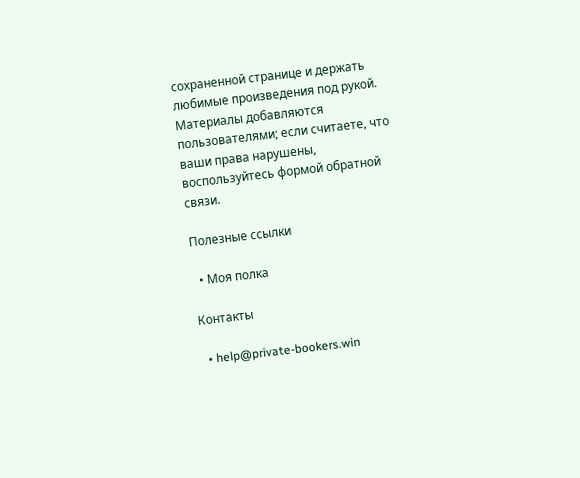сохраненной странице и держать любимые произведения под рукой. Материалы добавляются пользователями; если считаете, что ваши права нарушены, воспользуйтесь формой обратной связи.

Полезные ссылки

  • Моя полка

Контакты

  • help@private-bookers.win